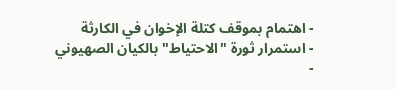- اهتمام بموقف كتلة الإخوان في الكارثة
- استمرار ثورة "الاحتياط" بالكيان الصهيوني
-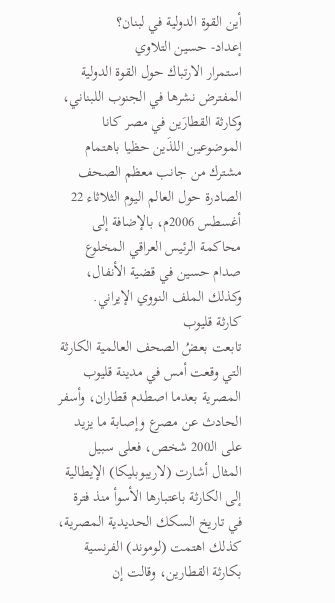أين القوة الدولية في لبنان؟
إعداد- حسين التلاوي
استمرار الارتباك حول القوة الدولية المفترض نشرها في الجنوب اللبناني، وكارثة القطارَين في مصر كانا الموضوعين اللذَين حظيا باهتمام مشترك من جانب معظم الصحف الصادرة حول العالم اليوم الثلاثاء 22 أغسطس 2006م، بالإضافة إلى محاكمة الرئيس العراقي المخلوع صدام حسين في قضية الأنفال، وكذلك الملف النووي الإيراني.
كارثة قليوب
تابعت بعضُ الصحف العالمية الكارثة التي وقعت أمس في مدينة قليوب المصرية بعدما اصطدم قطاران، وأسفر الحادث عن مصرع وإصابة ما يزيد على الـ200 شخص، فعلى سبيل المثال أشارت (لاريبوبليكا) الإيطالية إلى الكارثة باعتبارها الأسوأ منذ فترة في تاريخ السكك الحديدية المصرية، كذلك اهتمت (لوموند) الفرنسية بكارثة القطارين، وقالت إن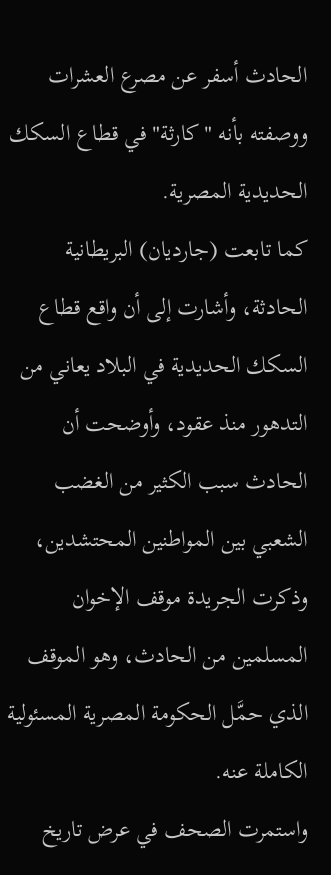الحادث أسفر عن مصرع العشرات ووصفته بأنه "كارثة" في قطاع السكك الحديدية المصرية.
كما تابعت (جارديان) البريطانية الحادثة، وأشارت إلى أن واقع قطاع السكك الحديدية في البلاد يعاني من التدهور منذ عقود، وأوضحت أن الحادث سبب الكثير من الغضب الشعبي بين المواطنين المحتشدين، وذكرت الجريدة موقف الإخوان المسلمين من الحادث، وهو الموقف الذي حمَّل الحكومة المصرية المسئولية الكاملة عنه.
واستمرت الصحف في عرض تاريخ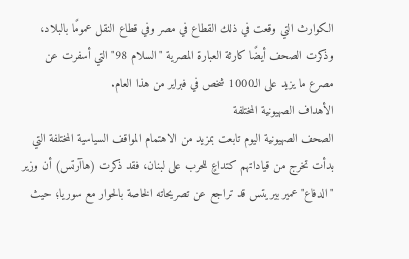الكوارث التي وقعت في ذلك القطاع في مصر وفي قطاع النقل عمومًا بالبلاد، وذكرت الصحف أيضًا كارثة العبارة المصرية "السلام 98" التي أسفرت عن مصرع ما يزيد على الـ1000 شخص في فبراير من هذا العام.
الأهداف الصهيونية المختلفة
الصحف الصهيونية اليوم تابعت بمزيد من الاهتمام المواقف السياسية المختلفة التي بدأت تخرج من قياداتهم كتداعٍ للحرب على لبنان، فقد ذكرت (هاآرتس) أن وزير "الدفاع" عمير بيريتس قد تراجع عن تصريحاته الخاصة بالحوار مع سوريا؛ حيث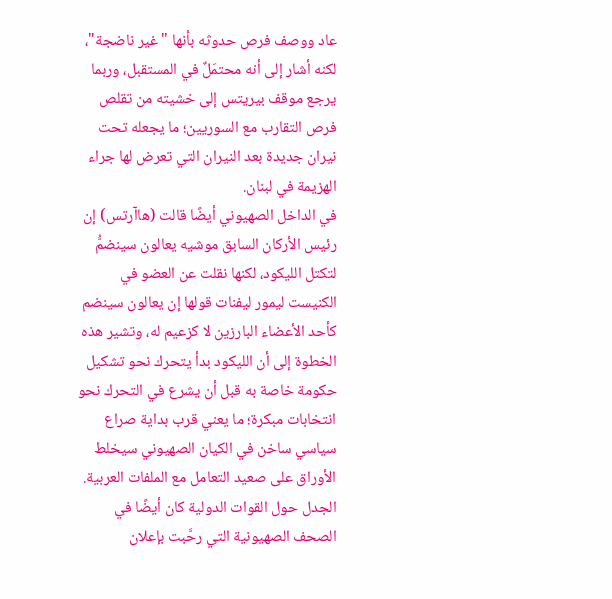عاد ووصف فرص حدوثه بأنها "غير ناضجة"، لكنه أشار إلى أنه محتمَلٌ في المستقبل، وربما يرجع موقف بيريتس إلى خشيته من تقلص فرص التقارب مع السوريين؛ ما يجعله تحت نيران جديدة بعد النيران التي تعرض لها جراء الهزيمة في لبنان.
في الداخل الصهيوني أيضًا قالت (هاآرتس) إن رئيس الأركان السابق موشيه يعالون سينضمُّ لتكتل الليكود، لكنها نقلت عن العضو في الكنيست ليمور ليفنات قولها إن يعالون سينضم كأحد الأعضاء البارزين لا كزعيم له، وتشير هذه الخطوة إلى أن الليكود بدأ يتحرك نحو تشكيل حكومة خاصة به قبل أن يشرع في التحرك نحو انتخابات مبكرة؛ ما يعني قرب بداية صراع سياسي ساخن في الكيان الصهيوني سيخلط الأوراق على صعيد التعامل مع الملفات العربية.
الجدل حول القوات الدولية كان أيضًا في الصحف الصهيونية التي رحَّبت بإعلان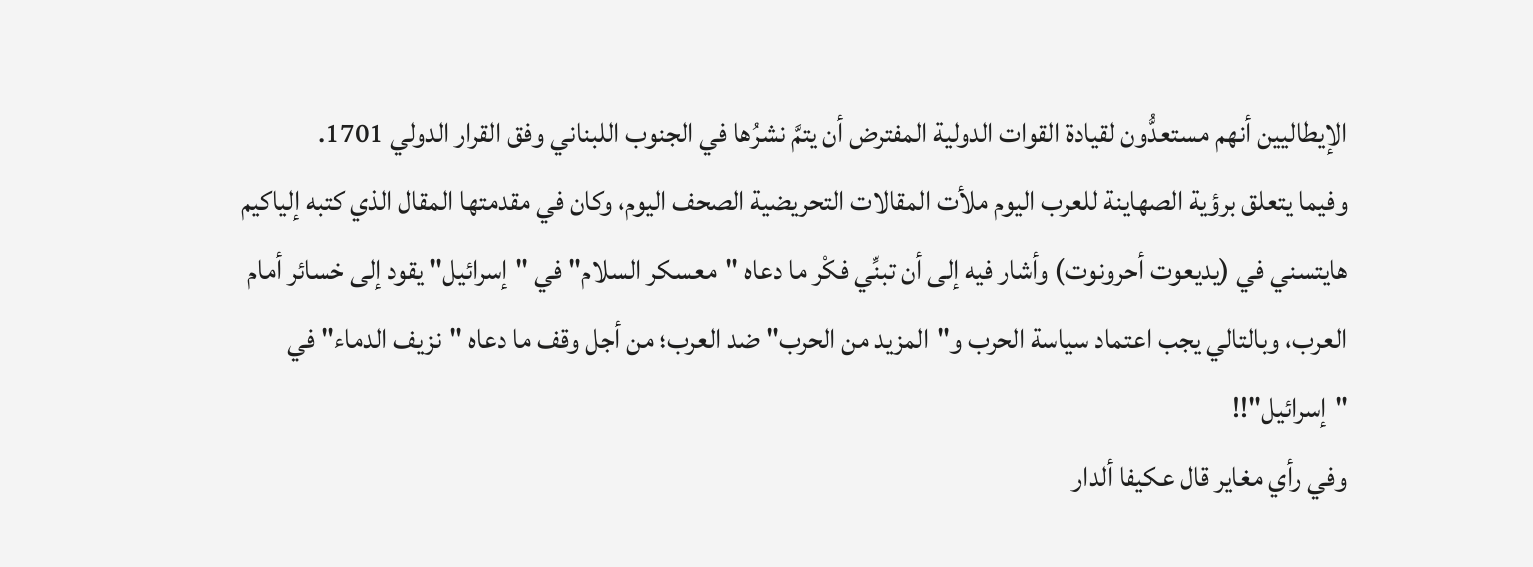الإيطاليين أنهم مستعدُّون لقيادة القوات الدولية المفترض أن يتمَّ نشرُها في الجنوب اللبناني وفق القرار الدولي 1701.
وفيما يتعلق برؤية الصهاينة للعرب اليوم ملأت المقالات التحريضية الصحف اليوم، وكان في مقدمتها المقال الذي كتبه إلياكيم هايتسني في (يديعوت أحرونوت) وأشار فيه إلى أن تبنِّي فكْر ما دعاه "معسكر السلام" في "إسرائيل" يقود إلى خسائر أمام العرب، وبالتالي يجب اعتماد سياسة الحرب و"المزيد من الحرب" ضد العرب؛ من أجل وقف ما دعاه "نزيف الدماء" في "إسرائيل"!!
وفي رأي مغاير قال عكيفا ألدار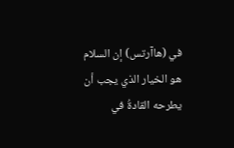في (هاآرتس) إن السلام هو الخيار الذي يجب أن يطرحه القادةُ في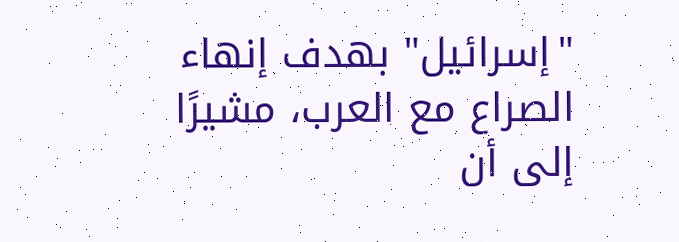"إسرائيل" بهدف إنهاء الصراع مع العرب، مشيرًا إلى أن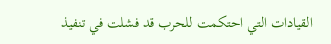القيادات التي احتكمت للحرب قد فشلت في تنفيذ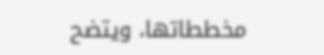مخططاتها، ويتضح